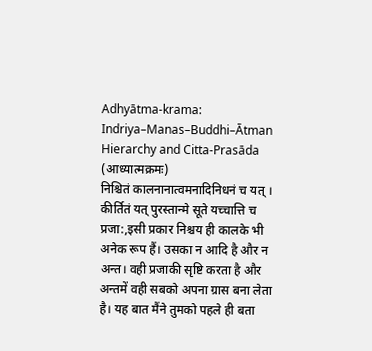Adhyātma-krama: Indriya–Manas–Buddhi–Ātman Hierarchy and Citta-Prasāda (आध्यात्मक्रमः)
निश्चितं कालनानात्वमनादिनिधनं च यत् । कीर्तितं यत् पुरस्तान्मे सूते यच्चात्ति च प्रजा:,इसी प्रकार निश्चय ही कालके भी अनेक रूप हैं। उसका न आदि है और न अन्त। वही प्रजाकी सृष्टि करता है और अन्तमें वही सबको अपना ग्रास बना लेता है। यह बात मैंने तुमको पहले ही बता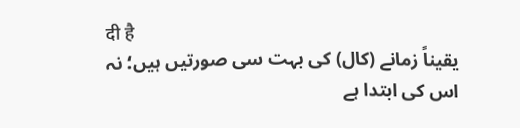दी है
یقیناً زمانے (کال) کی بہت سی صورتیں ہیں؛ نہ اس کی ابتدا ہے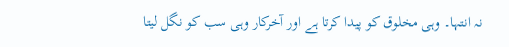نہ انتہا۔ وہی مخلوق کو پیدا کرتا ہے اور آخرکار وہی سب کو نگل لیتا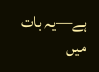ہے—یہ بات میں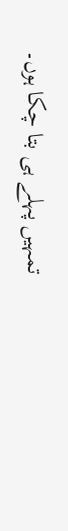تمہیں پہلے ہی بتا چکا ہوں۔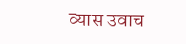व्यास उवाच